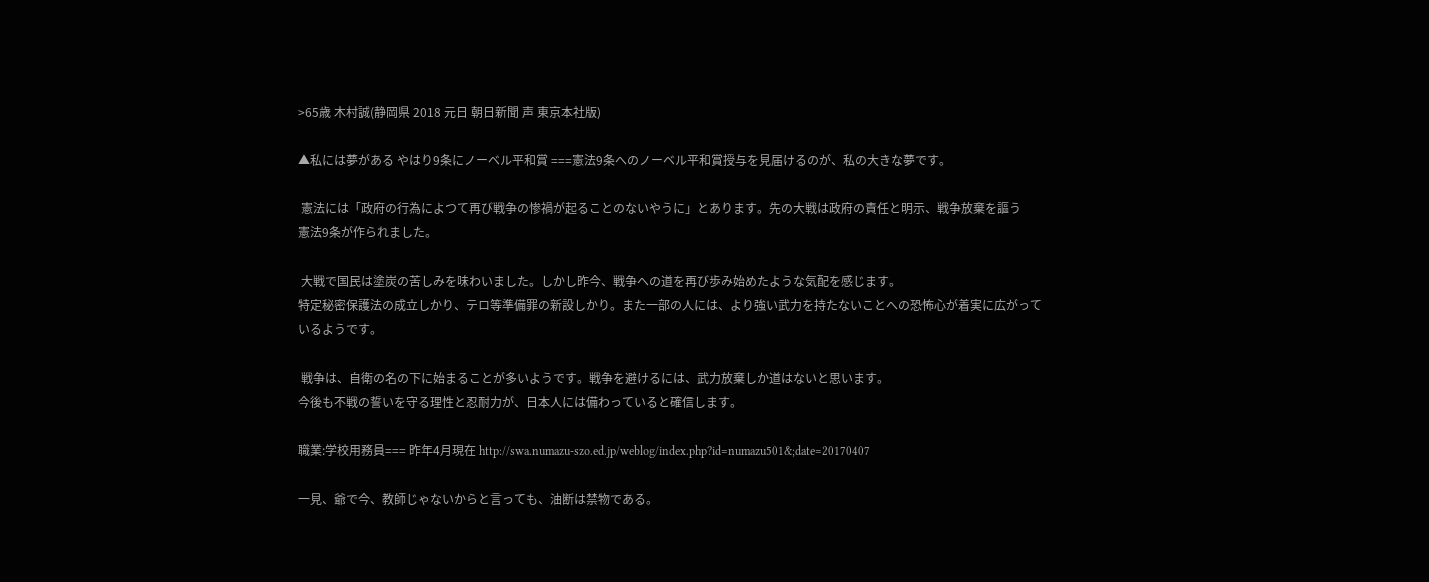>65歳 木村誠(静岡県 2018 元日 朝日新聞 声 東京本社版)

▲私には夢がある やはり9条にノーベル平和賞 ===憲法9条へのノーベル平和賞授与を見届けるのが、私の大きな夢です。

 憲法には「政府の行為によつて再び戦争の惨禍が起ることのないやうに」とあります。先の大戦は政府の責任と明示、戦争放棄を謳う
憲法9条が作られました。

 大戦で国民は塗炭の苦しみを味わいました。しかし昨今、戦争への道を再び歩み始めたような気配を感じます。
特定秘密保護法の成立しかり、テロ等準備罪の新設しかり。また一部の人には、より強い武力を持たないことへの恐怖心が着実に広がって
いるようです。

 戦争は、自衛の名の下に始まることが多いようです。戦争を避けるには、武力放棄しか道はないと思います。
今後も不戦の誓いを守る理性と忍耐力が、日本人には備わっていると確信します。

職業:学校用務員=== 昨年4月現在 http://swa.numazu-szo.ed.jp/weblog/index.php?id=numazu501&;date=20170407

一見、爺で今、教師じゃないからと言っても、油断は禁物である。